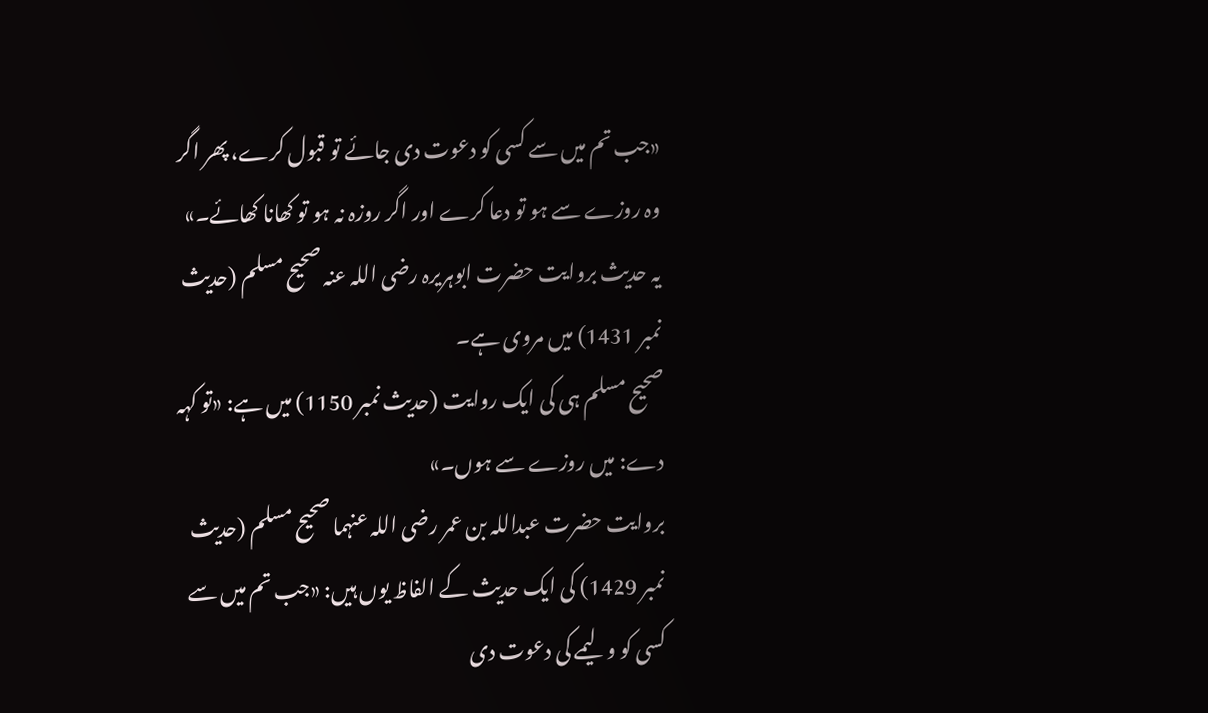«جب تم میں سے کسی کو دعوت دی جائے تو قبول کرے، پھر اگر وہ روزے سے ہو تو دعا کرے اور اگر روزہ نہ ہو تو کھانا کھائے۔»
یہ حدیث بروایت حضرت ابوہریرہ رضی اللہ عنہ صحیح مسلم (حدیث نمبر 1431) میں مروی ہے۔
صحیح مسلم ہی کی ایک روایت (حدیث نمبر 1150) میں ہے: «تو کہہ دے: میں روزے سے ہوں۔»
بروایت حضرت عبداللہ بن عمر رضی اللہ عنہما صحیح مسلم (حدیث نمبر 1429) کی ایک حدیث کے الفاظ یوں ہیں: «جب تم میں سے کسی کو ولیمے کی دعوت دی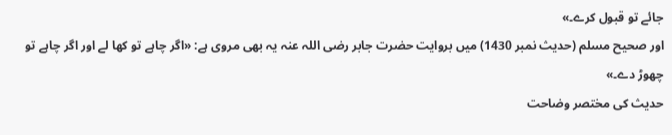جائے تو قبول کرے۔»
اور صحیح مسلم (حدیث نمبر 1430) میں بروایت حضرت جابر رضی اللہ عنہ یہ بھی مروی ہے: «اگر چاہے تو کھا لے اور اگر چاہے تو چھوڑ دے۔»
حدیث کی مختصر وضاحت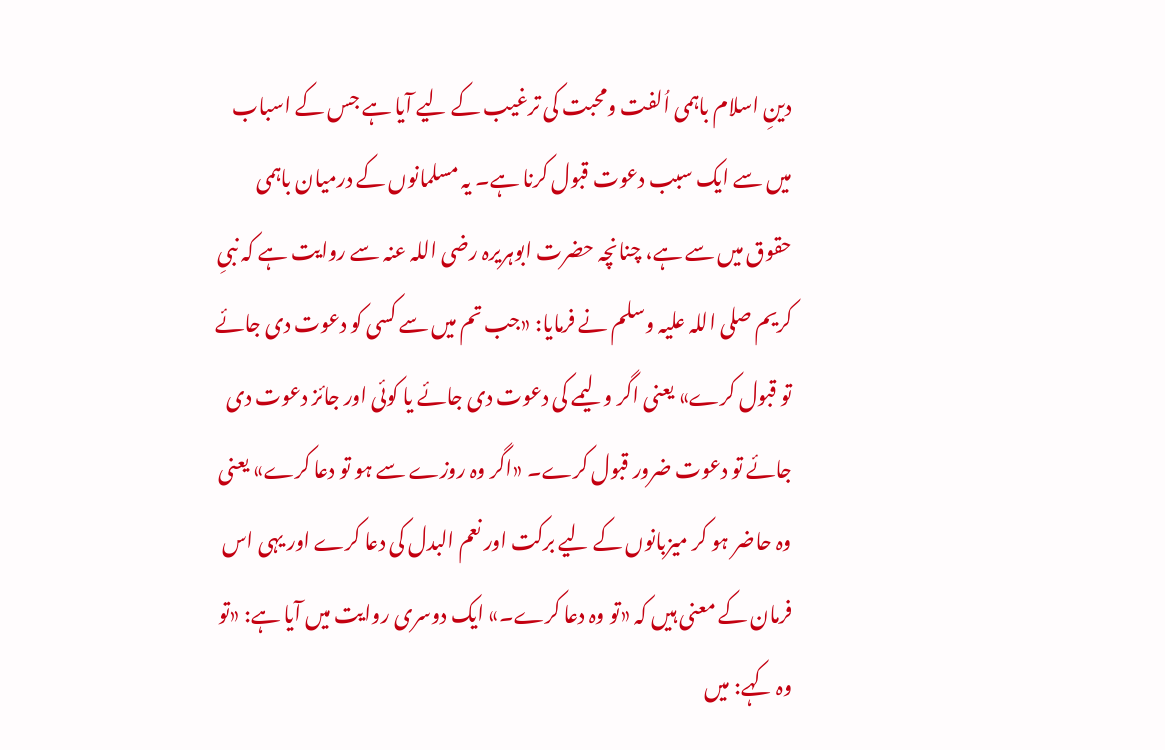دینِ اسلام باہمی اُلفت ومحبت کی ترغیب کے لیے آیا ہے جس کے اسباب میں سے ایک سبب دعوت قبول کرنا ہے۔ یہ مسلمانوں کے درمیان باہمی حقوق میں سے ہے، چنانچہ حضرت ابوہریرہ رضی اللہ عنہ سے روایت ہے کہ نبیِ کریم صلی اللہ علیہ وسلم نے فرمایا: «جب تم میں سے کسی کو دعوت دی جائے تو قبول کرے» یعنی اگر ولیمے کی دعوت دی جائے یا کوئی اور جائز دعوت دی جائے تو دعوت ضرور قبول کرے۔ «اگر وہ روزے سے ہو تو دعا کرے» یعنی وہ حاضر ہو کر میزبانوں کے لیے برکت اور نعم البدل کی دعا کرے اور یہی اس فرمان کے معنی ہیں کہ «تو وہ دعا کرے۔» ایک دوسری روایت میں آیا ہے: «تو وہ کہے: میں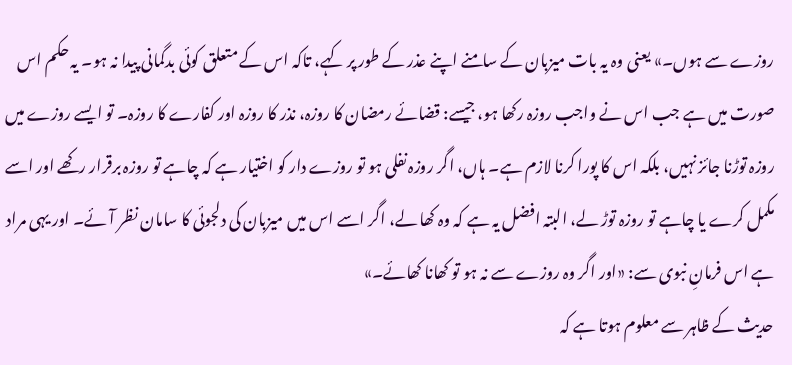روزے سے ہوں۔» یعنی وہ یہ بات میزبان کے سامنے اپنے عذر کے طور پر کہے، تاکہ اس کے متعلق کوئی بدگمانی پیدا نہ ہو۔ یہ حکم اس صورت میں ہے جب اس نے واجب روزہ رکھا ہو، جیسے: قضائے رمضان کا روزہ، نذر کا روزہ اور کفارے کا روزہ۔ تو ایسے روزے میں روزہ توڑنا جائز نہیں، بلکہ اس کا پورا کرنا لازم ہے۔ ہاں، اگر روزہ نفلی ہو تو روزے دار کو اختیار ہے کہ چاہے تو روزہ برقرار رکھے اور اسے مکمل کرے یا چاہے تو روزہ توڑ لے، البتہ افضل یہ ہے کہ وہ کھا لے، اگر اسے اس میں میزبان کی دلجوئی کا سامان نظر آئے۔ اور یہی مراد ہے اس فرمانِ نبوی سے: «اور اگر وہ روزے سے نہ ہو تو کھانا کھائے۔»
حدیث کے ظاہر سے معلوم ہوتا ہے کہ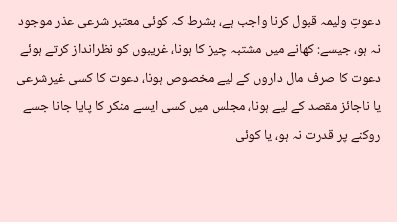دعوتِ ولیمہ قبول کرنا واجب ہے، بشرط کہ کوئی معتبر شرعی عذر موجود نہ ہو، جیسے: کھانے میں مشتبہ چیز کا ہونا، غریبوں کو نظرانداز کرتے ہوئے دعوت کا صرف مال داروں کے لیے مخصوص ہونا، دعوت کا کسی غیرشرعی یا ناجائز مقصد کے لیے ہونا، مجلس میں کسی ایسے منکر کا پایا جانا جسے روکنے پر قدرت نہ ہو، یا کوئی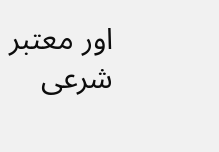اور معتبر شرعی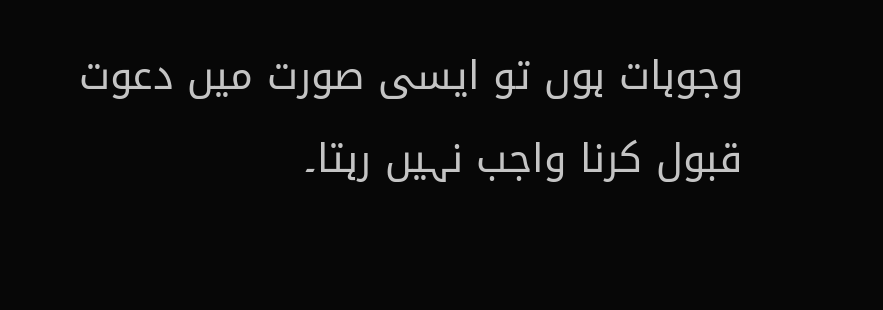وجوہات ہوں تو ایسی صورت میں دعوت قبول کرنا واجب نہیں رہتا۔